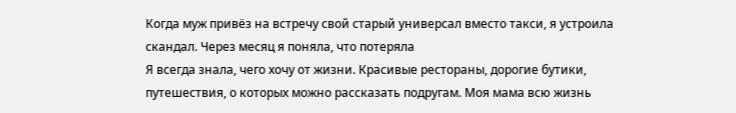Когда муж привёз на встречу свой старый универсал вместо такси, я устроила скандал. Через месяц я поняла, что потеряла
Я всегда знала, чего хочу от жизни. Красивые рестораны, дорогие бутики, путешествия, о которых можно рассказать подругам. Моя мама всю жизнь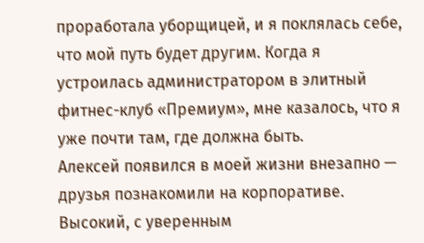проработала уборщицей, и я поклялась себе, что мой путь будет другим. Когда я устроилась администратором в элитный фитнес-клуб «Премиум», мне казалось, что я уже почти там, где должна быть.
Алексей появился в моей жизни внезапно — друзья познакомили на корпоративе. Высокий, с уверенным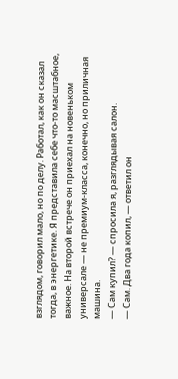взглядом, говорил мало, но по делу. Работал, как он сказал тогда, в энергетике. Я представила себе что-то масштабное, важное. На второй встрече он приехал на новеньком универсале — не премиум-класса, конечно, но приличная машина.
— Сам купил? — спросила я, разглядывая салон.
— Сам. Два года копил, — ответил он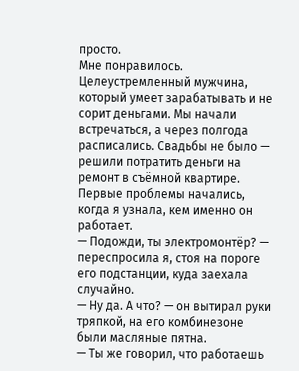просто.
Мне понравилось. Целеустремленный мужчина, который умеет зарабатывать и не сорит деньгами. Мы начали встречаться, а через полгода расписались. Свадьбы не было — решили потратить деньги на ремонт в съёмной квартире.
Первые проблемы начались, когда я узнала, кем именно он работает.
— Подожди, ты электромонтёр? — переспросила я, стоя на пороге его подстанции, куда заехала случайно.
— Ну да. А что? — он вытирал руки тряпкой, на его комбинезоне были масляные пятна.
— Ты же говорил, что работаешь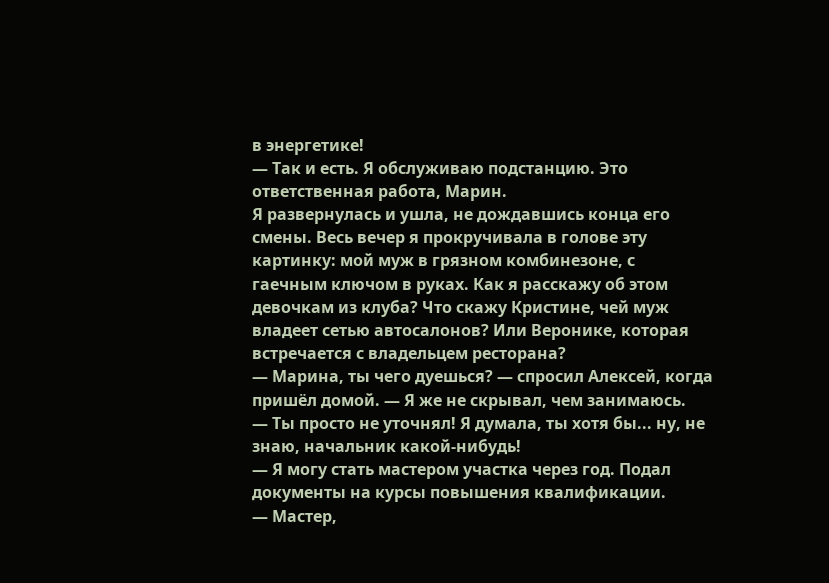в энергетике!
— Так и есть. Я обслуживаю подстанцию. Это ответственная работа, Марин.
Я развернулась и ушла, не дождавшись конца его смены. Весь вечер я прокручивала в голове эту картинку: мой муж в грязном комбинезоне, с гаечным ключом в руках. Как я расскажу об этом девочкам из клуба? Что скажу Кристине, чей муж владеет сетью автосалонов? Или Веронике, которая встречается с владельцем ресторана?
— Марина, ты чего дуешься? — спросил Алексей, когда пришёл домой. — Я же не скрывал, чем занимаюсь.
— Ты просто не уточнял! Я думала, ты хотя бы... ну, не знаю, начальник какой-нибудь!
— Я могу стать мастером участка через год. Подал документы на курсы повышения квалификации.
— Мастер,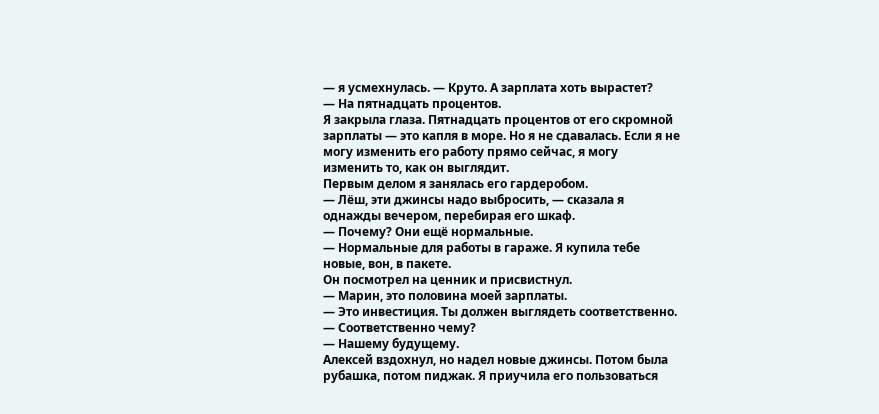— я усмехнулась. — Круто. А зарплата хоть вырастет?
— На пятнадцать процентов.
Я закрыла глаза. Пятнадцать процентов от его скромной зарплаты — это капля в море. Но я не сдавалась. Если я не могу изменить его работу прямо сейчас, я могу изменить то, как он выглядит.
Первым делом я занялась его гардеробом.
— Лёш, эти джинсы надо выбросить, — сказала я однажды вечером, перебирая его шкаф.
— Почему? Они ещё нормальные.
— Нормальные для работы в гараже. Я купила тебе новые, вон, в пакете.
Он посмотрел на ценник и присвистнул.
— Марин, это половина моей зарплаты.
— Это инвестиция. Ты должен выглядеть соответственно.
— Соответственно чему?
— Нашему будущему.
Алексей вздохнул, но надел новые джинсы. Потом была рубашка, потом пиджак. Я приучила его пользоваться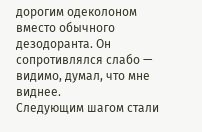дорогим одеколоном вместо обычного дезодоранта. Он сопротивлялся слабо — видимо, думал, что мне виднее.
Следующим шагом стали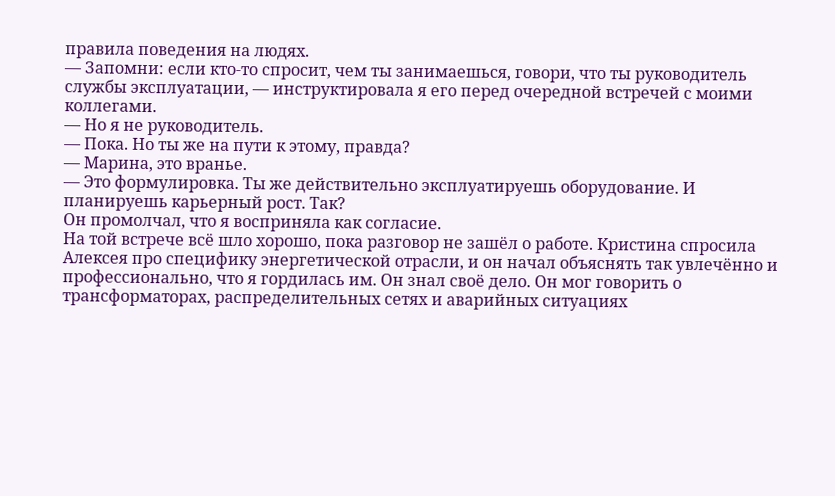правила поведения на людях.
— Запомни: если кто-то спросит, чем ты занимаешься, говори, что ты руководитель службы эксплуатации, — инструктировала я его перед очередной встречей с моими коллегами.
— Но я не руководитель.
— Пока. Но ты же на пути к этому, правда?
— Марина, это вранье.
— Это формулировка. Ты же действительно эксплуатируешь оборудование. И планируешь карьерный рост. Так?
Он промолчал, что я восприняла как согласие.
На той встрече всё шло хорошо, пока разговор не зашёл о работе. Кристина спросила Алексея про специфику энергетической отрасли, и он начал объяснять так увлечённо и профессионально, что я гордилась им. Он знал своё дело. Он мог говорить о трансформаторах, распределительных сетях и аварийных ситуациях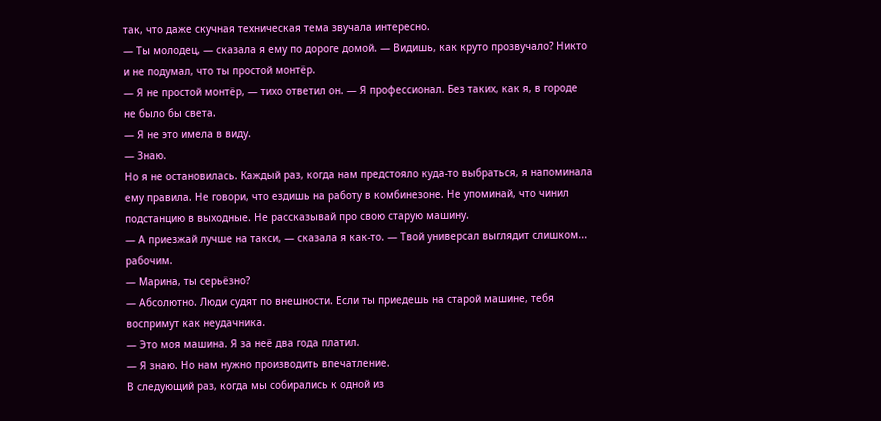так, что даже скучная техническая тема звучала интересно.
— Ты молодец, — сказала я ему по дороге домой. — Видишь, как круто прозвучало? Никто и не подумал, что ты простой монтёр.
— Я не простой монтёр, — тихо ответил он. — Я профессионал. Без таких, как я, в городе не было бы света.
— Я не это имела в виду.
— Знаю.
Но я не остановилась. Каждый раз, когда нам предстояло куда-то выбраться, я напоминала ему правила. Не говори, что ездишь на работу в комбинезоне. Не упоминай, что чинил подстанцию в выходные. Не рассказывай про свою старую машину.
— А приезжай лучше на такси, — сказала я как-то. — Твой универсал выглядит слишком... рабочим.
— Марина, ты серьёзно?
— Абсолютно. Люди судят по внешности. Если ты приедешь на старой машине, тебя воспримут как неудачника.
— Это моя машина. Я за неё два года платил.
— Я знаю. Но нам нужно производить впечатление.
В следующий раз, когда мы собирались к одной из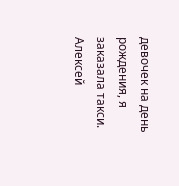девочек на день рождения, я заказала такси. Алексей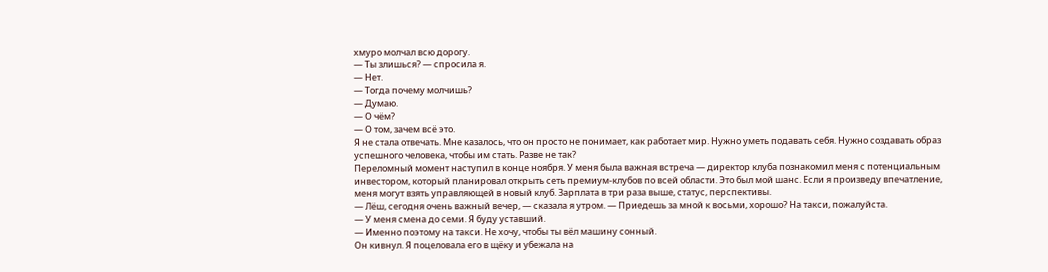хмуро молчал всю дорогу.
— Ты злишься? — спросила я.
— Нет.
— Тогда почему молчишь?
— Думаю.
— О чём?
— О том, зачем всё это.
Я не стала отвечать. Мне казалось, что он просто не понимает, как работает мир. Нужно уметь подавать себя. Нужно создавать образ успешного человека, чтобы им стать. Разве не так?
Переломный момент наступил в конце ноября. У меня была важная встреча — директор клуба познакомил меня с потенциальным инвестором, который планировал открыть сеть премиум-клубов по всей области. Это был мой шанс. Если я произведу впечатление, меня могут взять управляющей в новый клуб. Зарплата в три раза выше, статус, перспективы.
— Лёш, сегодня очень важный вечер, — сказала я утром. — Приедешь за мной к восьми, хорошо? На такси, пожалуйста.
— У меня смена до семи. Я буду уставший.
— Именно поэтому на такси. Не хочу, чтобы ты вёл машину сонный.
Он кивнул. Я поцеловала его в щёку и убежала на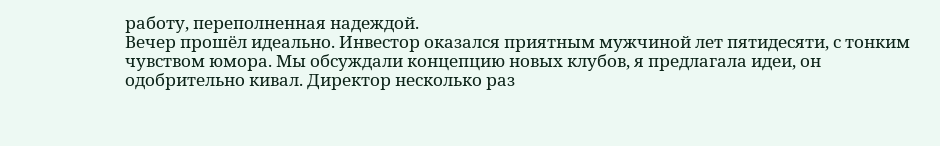работу, переполненная надеждой.
Вечер прошёл идеально. Инвестор оказался приятным мужчиной лет пятидесяти, с тонким чувством юмора. Мы обсуждали концепцию новых клубов, я предлагала идеи, он одобрительно кивал. Директор несколько раз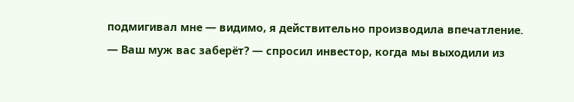подмигивал мне — видимо, я действительно производила впечатление.
— Ваш муж вас заберёт? — спросил инвестор, когда мы выходили из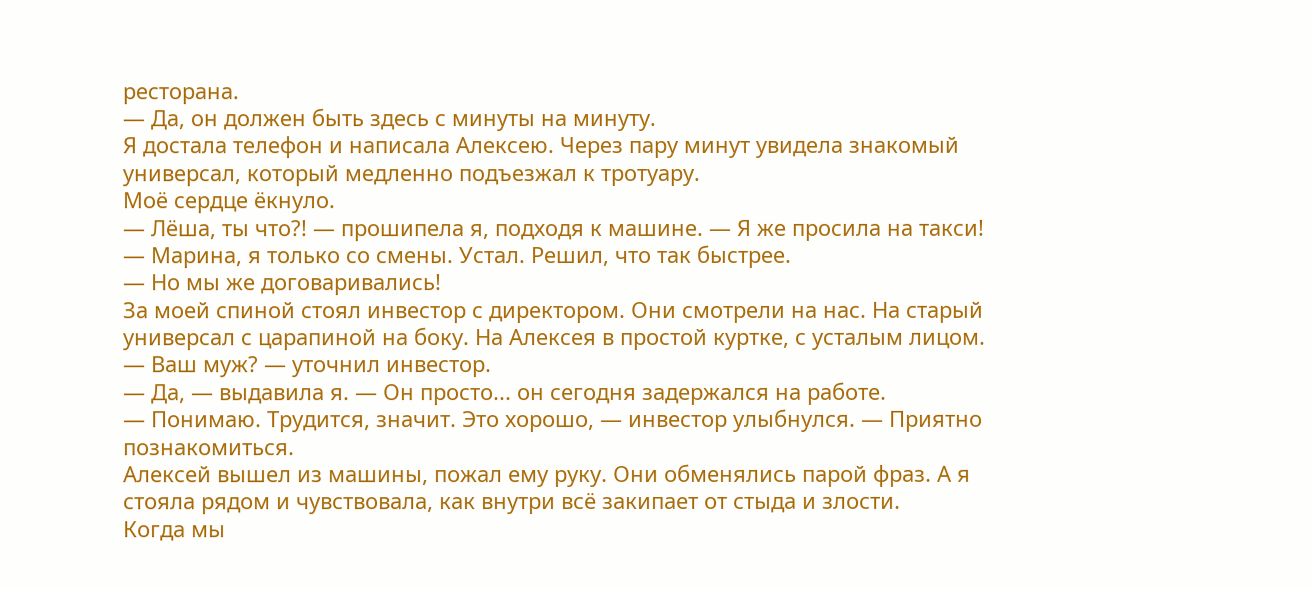ресторана.
— Да, он должен быть здесь с минуты на минуту.
Я достала телефон и написала Алексею. Через пару минут увидела знакомый универсал, который медленно подъезжал к тротуару.
Моё сердце ёкнуло.
— Лёша, ты что?! — прошипела я, подходя к машине. — Я же просила на такси!
— Марина, я только со смены. Устал. Решил, что так быстрее.
— Но мы же договаривались!
За моей спиной стоял инвестор с директором. Они смотрели на нас. На старый универсал с царапиной на боку. На Алексея в простой куртке, с усталым лицом.
— Ваш муж? — уточнил инвестор.
— Да, — выдавила я. — Он просто... он сегодня задержался на работе.
— Понимаю. Трудится, значит. Это хорошо, — инвестор улыбнулся. — Приятно познакомиться.
Алексей вышел из машины, пожал ему руку. Они обменялись парой фраз. А я стояла рядом и чувствовала, как внутри всё закипает от стыда и злости.
Когда мы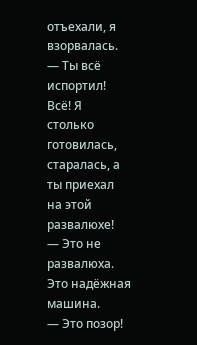отъехали, я взорвалась.
— Ты всё испортил! Всё! Я столько готовилась, старалась, а ты приехал на этой развалюхе!
— Это не развалюха. Это надёжная машина.
— Это позор!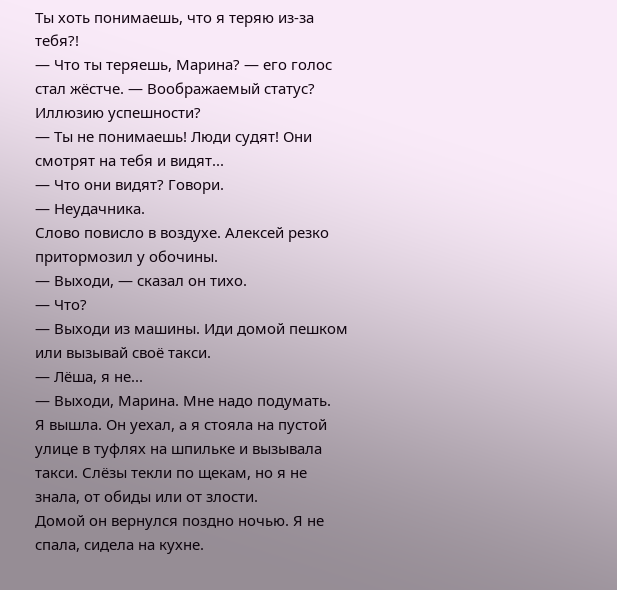Ты хоть понимаешь, что я теряю из-за тебя?!
— Что ты теряешь, Марина? — его голос стал жёстче. — Воображаемый статус? Иллюзию успешности?
— Ты не понимаешь! Люди судят! Они смотрят на тебя и видят...
— Что они видят? Говори.
— Неудачника.
Слово повисло в воздухе. Алексей резко притормозил у обочины.
— Выходи, — сказал он тихо.
— Что?
— Выходи из машины. Иди домой пешком или вызывай своё такси.
— Лёша, я не...
— Выходи, Марина. Мне надо подумать.
Я вышла. Он уехал, а я стояла на пустой улице в туфлях на шпильке и вызывала такси. Слёзы текли по щекам, но я не знала, от обиды или от злости.
Домой он вернулся поздно ночью. Я не спала, сидела на кухне.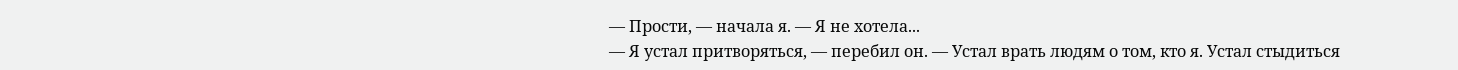— Прости, — начала я. — Я не хотела...
— Я устал притворяться, — перебил он. — Устал врать людям о том, кто я. Устал стыдиться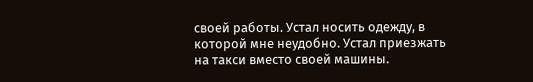своей работы. Устал носить одежду, в которой мне неудобно. Устал приезжать на такси вместо своей машины.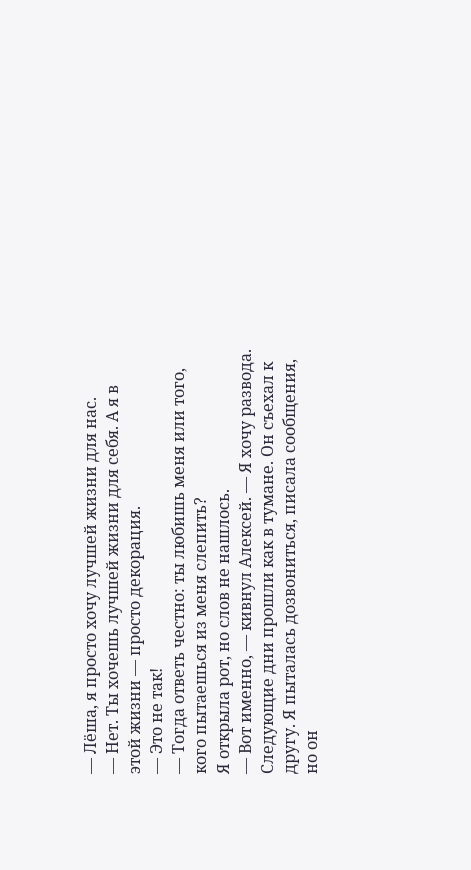— Лёша, я просто хочу лучшей жизни для нас.
— Нет. Ты хочешь лучшей жизни для себя. А я в этой жизни — просто декорация.
— Это не так!
— Тогда ответь честно: ты любишь меня или того, кого пытаешься из меня слепить?
Я открыла рот, но слов не нашлось.
— Вот именно, — кивнул Алексей. — Я хочу развода.
Следующие дни прошли как в тумане. Он съехал к другу. Я пыталась дозвониться, писала сообщения, но он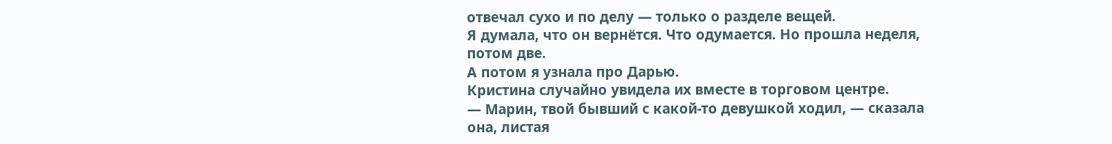отвечал сухо и по делу — только о разделе вещей.
Я думала, что он вернётся. Что одумается. Но прошла неделя, потом две.
А потом я узнала про Дарью.
Кристина случайно увидела их вместе в торговом центре.
— Марин, твой бывший с какой-то девушкой ходил, — сказала она, листая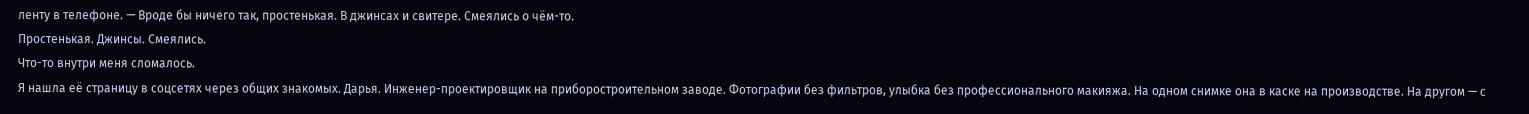ленту в телефоне. — Вроде бы ничего так, простенькая. В джинсах и свитере. Смеялись о чём-то.
Простенькая. Джинсы. Смеялись.
Что-то внутри меня сломалось.
Я нашла её страницу в соцсетях через общих знакомых. Дарья. Инженер-проектировщик на приборостроительном заводе. Фотографии без фильтров, улыбка без профессионального макияжа. На одном снимке она в каске на производстве. На другом — с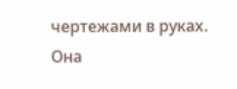чертежами в руках.
Она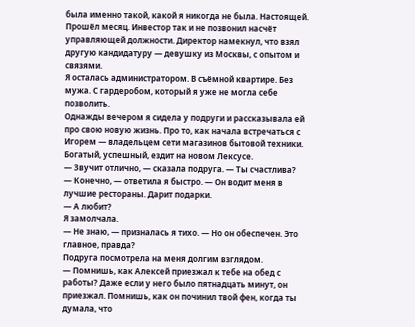была именно такой, какой я никогда не была. Настоящей.
Прошёл месяц. Инвестор так и не позвонил насчёт управляющей должности. Директор намекнул, что взял другую кандидатуру — девушку из Москвы, с опытом и связями.
Я осталась администратором. В съёмной квартире. Без мужа. С гардеробом, который я уже не могла себе позволить.
Однажды вечером я сидела у подруги и рассказывала ей про свою новую жизнь. Про то, как начала встречаться с Игорем — владельцем сети магазинов бытовой техники. Богатый, успешный, ездит на новом Лексусе.
— Звучит отлично, — сказала подруга. — Ты счастлива?
— Конечно, — ответила я быстро. — Он водит меня в лучшие рестораны. Дарит подарки.
— А любит?
Я замолчала.
— Не знаю, — призналась я тихо. — Но он обеспечен. Это главное, правда?
Подруга посмотрела на меня долгим взглядом.
— Помнишь, как Алексей приезжал к тебе на обед с работы? Даже если у него было пятнадцать минут, он приезжал. Помнишь, как он починил твой фен, когда ты думала, что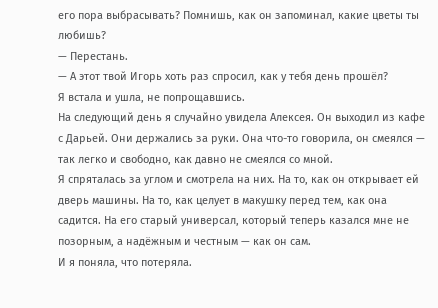его пора выбрасывать? Помнишь, как он запоминал, какие цветы ты любишь?
— Перестань.
— А этот твой Игорь хоть раз спросил, как у тебя день прошёл?
Я встала и ушла, не попрощавшись.
На следующий день я случайно увидела Алексея. Он выходил из кафе с Дарьей. Они держались за руки. Она что-то говорила, он смеялся — так легко и свободно, как давно не смеялся со мной.
Я спряталась за углом и смотрела на них. На то, как он открывает ей дверь машины. На то, как целует в макушку перед тем, как она садится. На его старый универсал, который теперь казался мне не позорным, а надёжным и честным — как он сам.
И я поняла, что потеряла.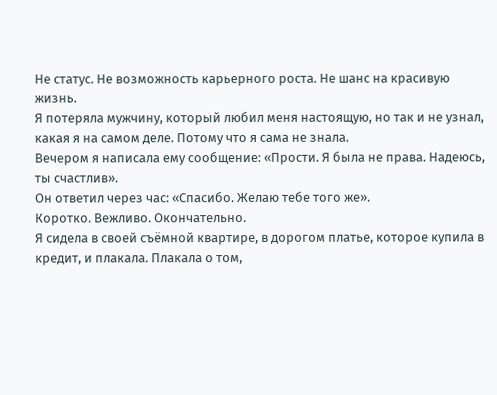Не статус. Не возможность карьерного роста. Не шанс на красивую жизнь.
Я потеряла мужчину, который любил меня настоящую, но так и не узнал, какая я на самом деле. Потому что я сама не знала.
Вечером я написала ему сообщение: «Прости. Я была не права. Надеюсь, ты счастлив».
Он ответил через час: «Спасибо. Желаю тебе того же».
Коротко. Вежливо. Окончательно.
Я сидела в своей съёмной квартире, в дорогом платье, которое купила в кредит, и плакала. Плакала о том,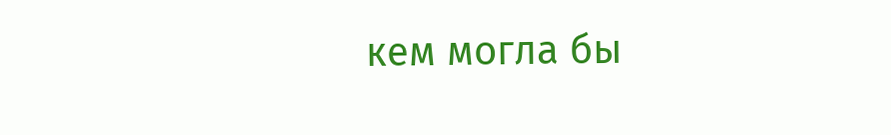кем могла бы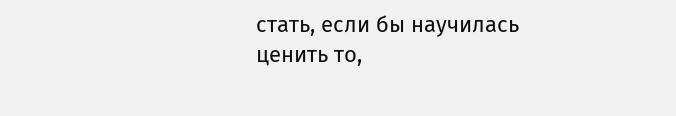стать, если бы научилась ценить то,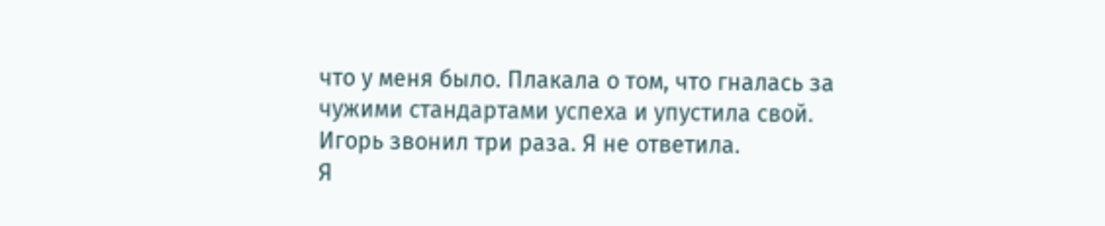что у меня было. Плакала о том, что гналась за чужими стандартами успеха и упустила свой.
Игорь звонил три раза. Я не ответила.
Я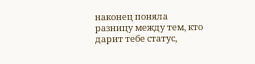наконец поняла разницу между тем, кто дарит тебе статус,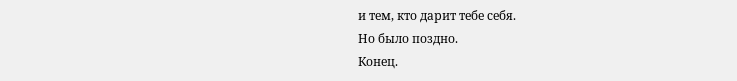и тем, кто дарит тебе себя.
Но было поздно.
Конец.